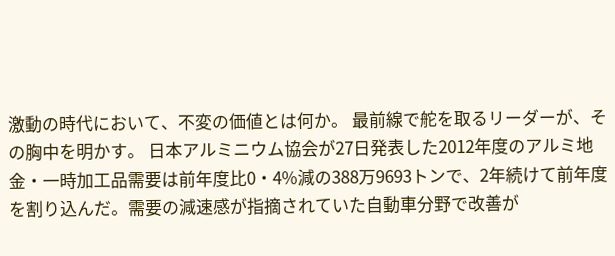激動の時代において、不変の価値とは何か。 最前線で舵を取るリーダーが、その胸中を明かす。 日本アルミニウム協会が27日発表した2012年度のアルミ地金・一時加工品需要は前年度比0・4%減の388万9693トンで、2年続けて前年度を割り込んだ。需要の減速感が指摘されていた自動車分野で改善が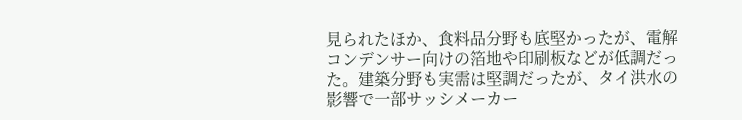見られたほか、食料品分野も底堅かったが、電解コンデンサー向けの箔地や印刷板などが低調だった。建築分野も実需は堅調だったが、タイ洪水の影響で一部サッシメーカー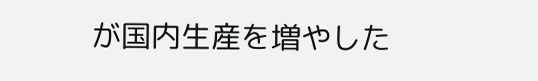が国内生産を増やした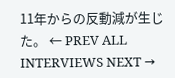11年からの反動減が生じた。 ← PREV ALL INTERVIEWS NEXT →